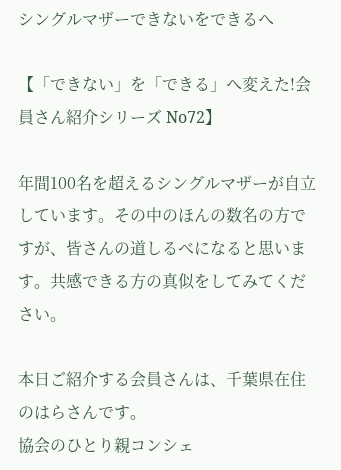シングルマザーできないをできるへ

【「できない」を「できる」へ変えた!会員さん紹介シリーズ No72】

年間100名を超えるシングルマザーが自立しています。その中のほんの数名の方ですが、皆さんの道しるべになると思います。共感できる方の真似をしてみてください。

本日ご紹介する会員さんは、千葉県在住のはらさんです。
協会のひとり親コンシェ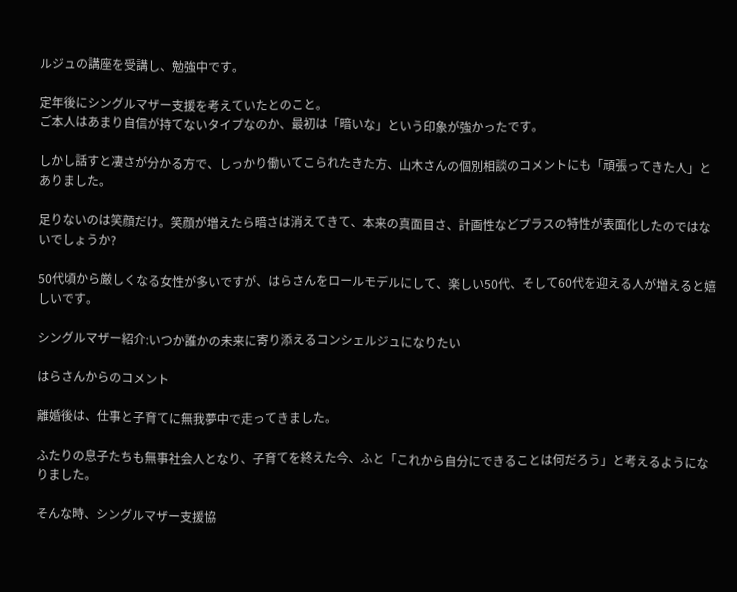ルジュの講座を受講し、勉強中です。

定年後にシングルマザー支援を考えていたとのこと。
ご本人はあまり自信が持てないタイプなのか、最初は「暗いな」という印象が強かったです。

しかし話すと凄さが分かる方で、しっかり働いてこられたきた方、山木さんの個別相談のコメントにも「頑張ってきた人」とありました。

足りないのは笑顔だけ。笑顔が増えたら暗さは消えてきて、本来の真面目さ、計画性などプラスの特性が表面化したのではないでしょうか?

50代頃から厳しくなる女性が多いですが、はらさんをロールモデルにして、楽しい50代、そして60代を迎える人が増えると嬉しいです。

シングルマザー紹介:いつか誰かの未来に寄り添えるコンシェルジュになりたい

はらさんからのコメント

離婚後は、仕事と子育てに無我夢中で走ってきました。

ふたりの息子たちも無事社会人となり、子育てを終えた今、ふと「これから自分にできることは何だろう」と考えるようになりました。

そんな時、シングルマザー支援協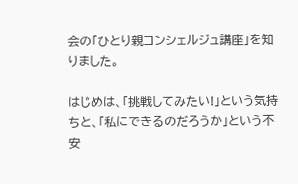会の「ひとり親コンシェルジュ講座」を知りました。

はじめは、「挑戦してみたい!」という気持ちと、「私にできるのだろうか」という不安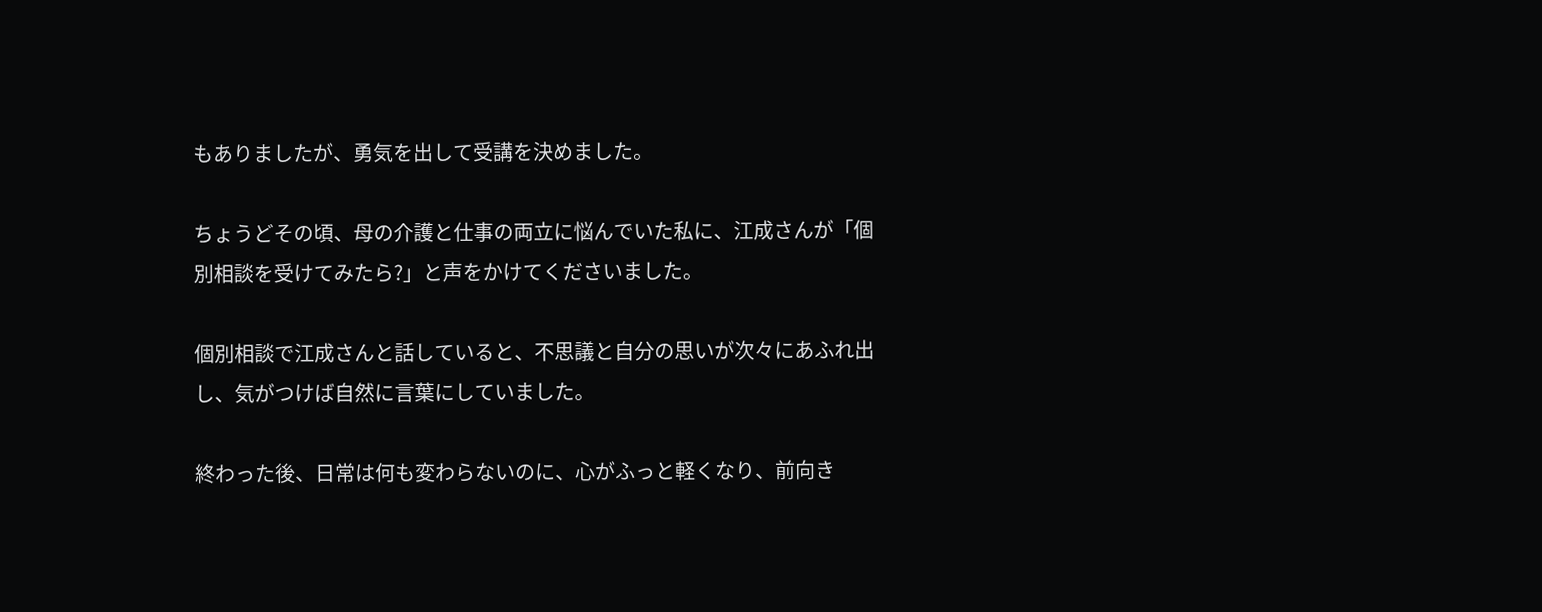もありましたが、勇気を出して受講を決めました。

ちょうどその頃、母の介護と仕事の両立に悩んでいた私に、江成さんが「個別相談を受けてみたら?」と声をかけてくださいました。

個別相談で江成さんと話していると、不思議と自分の思いが次々にあふれ出し、気がつけば自然に言葉にしていました。

終わった後、日常は何も変わらないのに、心がふっと軽くなり、前向き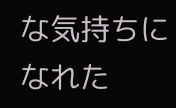な気持ちになれた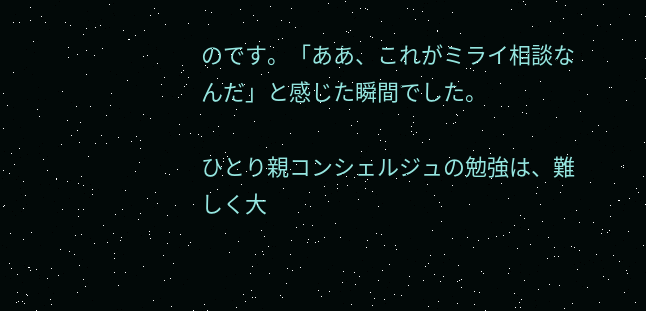のです。「ああ、これがミライ相談なんだ」と感じた瞬間でした。

ひとり親コンシェルジュの勉強は、難しく大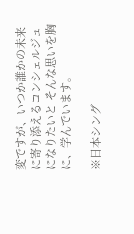変ですが、いつか誰かの未来に寄り添えるコンシェルジュになりたいと そんな思いを胸に、学んでいます。

※日本シング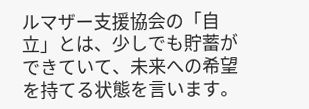ルマザー支援協会の「自立」とは、少しでも貯蓄ができていて、未来への希望を持てる状態を言います。